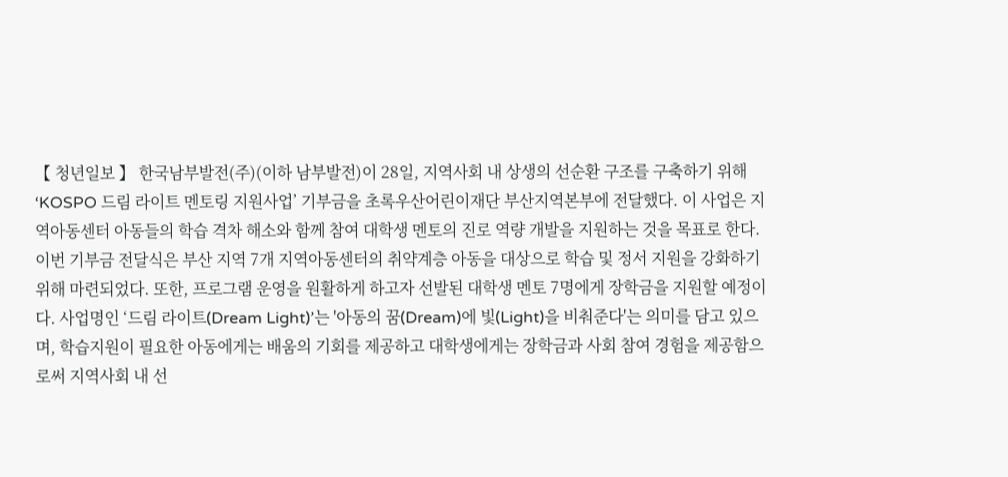【 청년일보 】 한국남부발전(주)(이하 남부발전)이 28일, 지역사회 내 상생의 선순환 구조를 구축하기 위해 ‘KOSPO 드림 라이트 멘토링 지원사업’ 기부금을 초록우산어린이재단 부산지역본부에 전달했다. 이 사업은 지역아동센터 아동들의 학습 격차 해소와 함께 참여 대학생 멘토의 진로 역량 개발을 지원하는 것을 목표로 한다. 이번 기부금 전달식은 부산 지역 7개 지역아동센터의 취약계층 아동을 대상으로 학습 및 정서 지원을 강화하기 위해 마련되었다. 또한, 프로그램 운영을 원활하게 하고자 선발된 대학생 멘토 7명에게 장학금을 지원할 예정이다. 사업명인 ‘드림 라이트(Dream Light)’는 '아동의 꿈(Dream)에 빛(Light)을 비춰준다'는 의미를 담고 있으며, 학습지원이 필요한 아동에게는 배움의 기회를 제공하고 대학생에게는 장학금과 사회 참여 경험을 제공함으로써 지역사회 내 선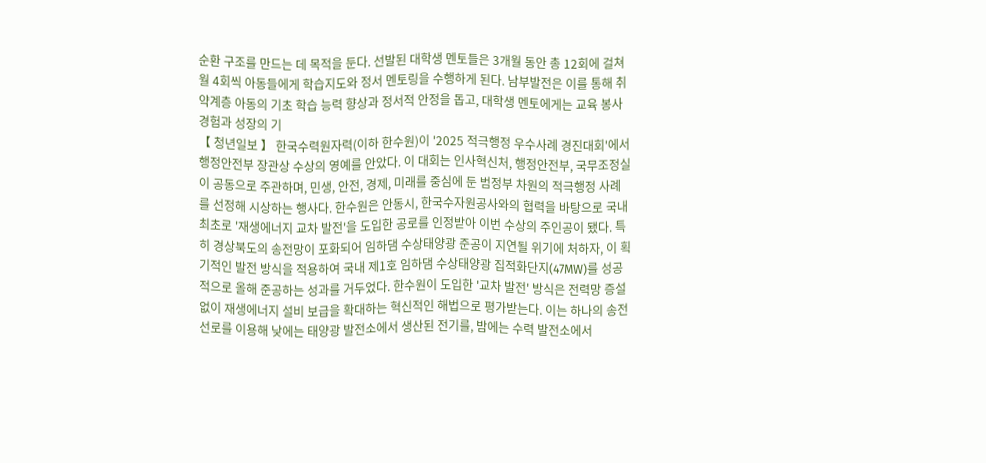순환 구조를 만드는 데 목적을 둔다. 선발된 대학생 멘토들은 3개월 동안 총 12회에 걸쳐 월 4회씩 아동들에게 학습지도와 정서 멘토링을 수행하게 된다. 남부발전은 이를 통해 취약계층 아동의 기초 학습 능력 향상과 정서적 안정을 돕고, 대학생 멘토에게는 교육 봉사 경험과 성장의 기
【 청년일보 】 한국수력원자력(이하 한수원)이 '2025 적극행정 우수사례 경진대회'에서 행정안전부 장관상 수상의 영예를 안았다. 이 대회는 인사혁신처, 행정안전부, 국무조정실이 공동으로 주관하며, 민생, 안전, 경제, 미래를 중심에 둔 범정부 차원의 적극행정 사례를 선정해 시상하는 행사다. 한수원은 안동시, 한국수자원공사와의 협력을 바탕으로 국내 최초로 '재생에너지 교차 발전'을 도입한 공로를 인정받아 이번 수상의 주인공이 됐다. 특히 경상북도의 송전망이 포화되어 임하댐 수상태양광 준공이 지연될 위기에 처하자, 이 획기적인 발전 방식을 적용하여 국내 제1호 임하댐 수상태양광 집적화단지(47MW)를 성공적으로 올해 준공하는 성과를 거두었다. 한수원이 도입한 '교차 발전' 방식은 전력망 증설 없이 재생에너지 설비 보급을 확대하는 혁신적인 해법으로 평가받는다. 이는 하나의 송전선로를 이용해 낮에는 태양광 발전소에서 생산된 전기를, 밤에는 수력 발전소에서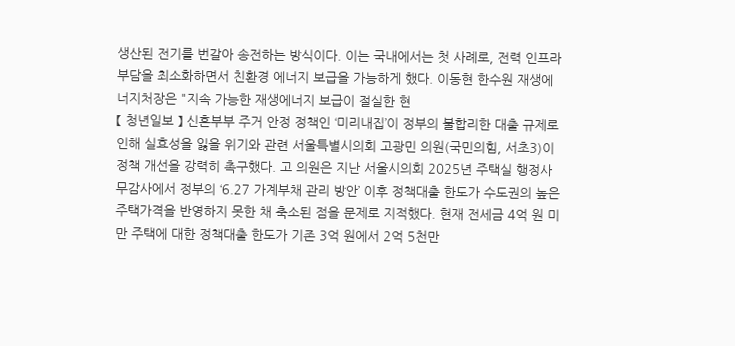생산된 전기를 번갈아 송전하는 방식이다. 이는 국내에서는 첫 사례로, 전력 인프라 부담을 최소화하면서 친환경 에너지 보급을 가능하게 했다. 이동현 한수원 재생에너지처장은 "지속 가능한 재생에너지 보급이 절실한 현
【 청년일보 】 신혼부부 주거 안정 정책인 ‘미리내집’이 정부의 불합리한 대출 규제로 인해 실효성을 잃을 위기와 관련 서울특별시의회 고광민 의원(국민의힘, 서초3)이 정책 개선을 강력히 촉구했다. 고 의원은 지난 서울시의회 2025년 주택실 행정사무감사에서 정부의 ‘6.27 가계부채 관리 방안’ 이후 정책대출 한도가 수도권의 높은 주택가격을 반영하지 못한 채 축소된 점을 문제로 지적했다. 현재 전세금 4억 원 미만 주택에 대한 정책대출 한도가 기존 3억 원에서 2억 5천만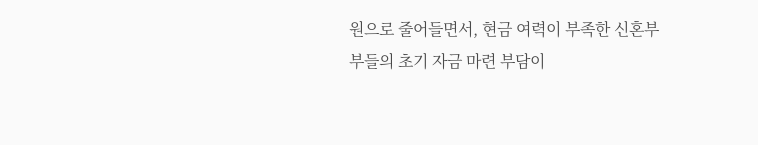원으로 줄어들면서, 현금 여력이 부족한 신혼부부들의 초기 자금 마련 부담이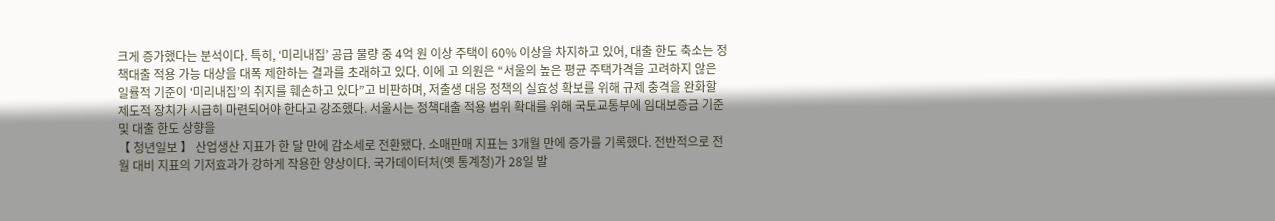크게 증가했다는 분석이다. 특히, ‘미리내집’ 공급 물량 중 4억 원 이상 주택이 60% 이상을 차지하고 있어, 대출 한도 축소는 정책대출 적용 가능 대상을 대폭 제한하는 결과를 초래하고 있다. 이에 고 의원은 “서울의 높은 평균 주택가격을 고려하지 않은 일률적 기준이 ‘미리내집’의 취지를 훼손하고 있다”고 비판하며, 저출생 대응 정책의 실효성 확보를 위해 규제 충격을 완화할 제도적 장치가 시급히 마련되어야 한다고 강조했다. 서울시는 정책대출 적용 범위 확대를 위해 국토교통부에 임대보증금 기준 및 대출 한도 상향을
【 청년일보 】 산업생산 지표가 한 달 만에 감소세로 전환됐다. 소매판매 지표는 3개월 만에 증가를 기록했다. 전반적으로 전월 대비 지표의 기저효과가 강하게 작용한 양상이다. 국가데이터처(옛 통계청)가 28일 발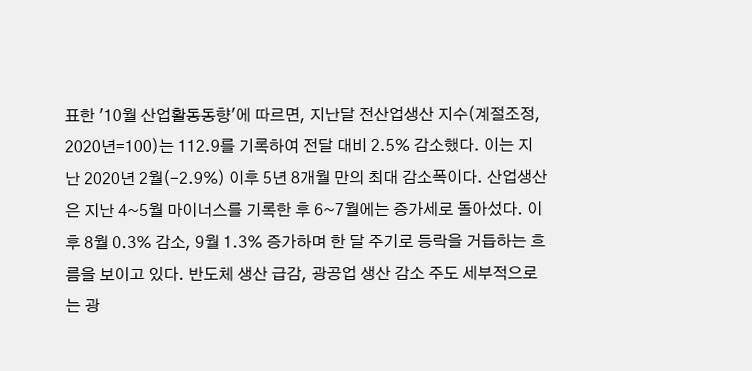표한 '10월 산업활동동향'에 따르면, 지난달 전산업생산 지수(계절조정, 2020년=100)는 112.9를 기록하여 전달 대비 2.5% 감소했다. 이는 지난 2020년 2월(-2.9%) 이후 5년 8개월 만의 최대 감소폭이다. 산업생산은 지난 4~5월 마이너스를 기록한 후 6~7월에는 증가세로 돌아섰다. 이후 8월 0.3% 감소, 9월 1.3% 증가하며 한 달 주기로 등락을 거듭하는 흐름을 보이고 있다. 반도체 생산 급감, 광공업 생산 감소 주도 세부적으로는 광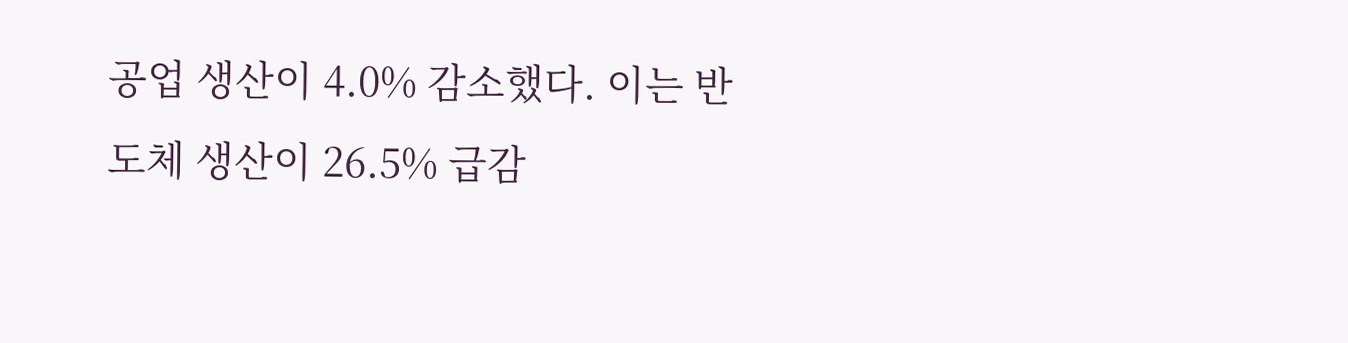공업 생산이 4.0% 감소했다. 이는 반도체 생산이 26.5% 급감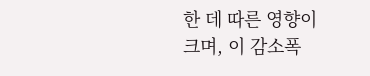한 데 따른 영향이 크며, 이 감소폭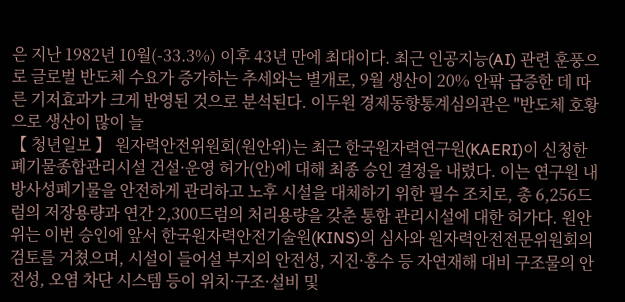은 지난 1982년 10월(-33.3%) 이후 43년 만에 최대이다. 최근 인공지능(AI) 관련 훈풍으로 글로벌 반도체 수요가 증가하는 추세와는 별개로, 9월 생산이 20% 안팎 급증한 데 따른 기저효과가 크게 반영된 것으로 분석된다. 이두원 경제동향통계심의관은 "반도체 호황으로 생산이 많이 늘
【 청년일보 】 원자력안전위원회(원안위)는 최근 한국원자력연구원(KAERI)이 신청한 폐기물종합관리시설 건설·운영 허가(안)에 대해 최종 승인 결정을 내렸다. 이는 연구원 내 방사성폐기물을 안전하게 관리하고 노후 시설을 대체하기 위한 필수 조치로, 총 6,256드럼의 저장용량과 연간 2,300드럼의 처리용량을 갖춘 통합 관리시설에 대한 허가다. 원안위는 이번 승인에 앞서 한국원자력안전기술원(KINS)의 심사와 원자력안전전문위원회의 검토를 거쳤으며, 시설이 들어설 부지의 안전성, 지진·홍수 등 자연재해 대비 구조물의 안전성, 오염 차단 시스템 등이 위치·구조·설비 및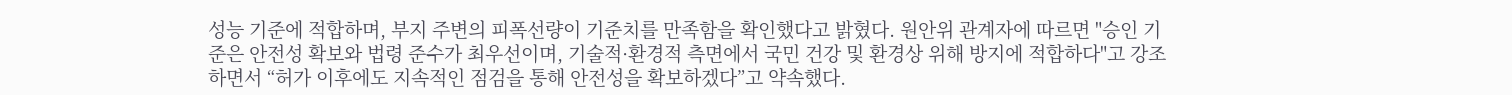성능 기준에 적합하며, 부지 주변의 피폭선량이 기준치를 만족함을 확인했다고 밝혔다. 원안위 관계자에 따르면 "승인 기준은 안전성 확보와 법령 준수가 최우선이며, 기술적·환경적 측면에서 국민 건강 및 환경상 위해 방지에 적합하다"고 강조하면서 “허가 이후에도 지속적인 점검을 통해 안전성을 확보하겠다”고 약속했다.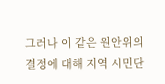그러나 이 같은 원안위의 결정에 대해 지역 시민단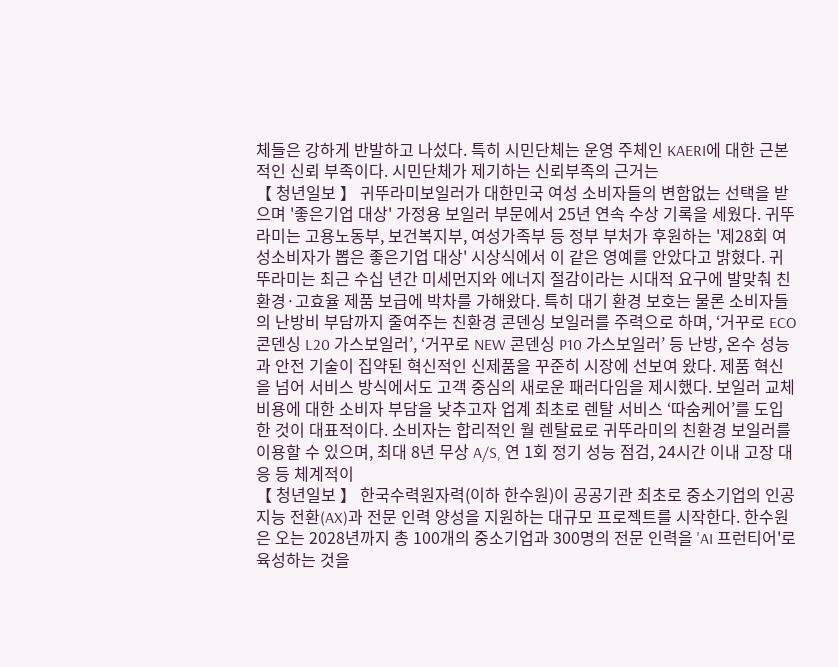체들은 강하게 반발하고 나섰다. 특히 시민단체는 운영 주체인 KAERI에 대한 근본적인 신뢰 부족이다. 시민단체가 제기하는 신뢰부족의 근거는
【 청년일보 】 귀뚜라미보일러가 대한민국 여성 소비자들의 변함없는 선택을 받으며 '좋은기업 대상' 가정용 보일러 부문에서 25년 연속 수상 기록을 세웠다. 귀뚜라미는 고용노동부, 보건복지부, 여성가족부 등 정부 부처가 후원하는 '제28회 여성소비자가 뽑은 좋은기업 대상' 시상식에서 이 같은 영예를 안았다고 밝혔다. 귀뚜라미는 최근 수십 년간 미세먼지와 에너지 절감이라는 시대적 요구에 발맞춰 친환경·고효율 제품 보급에 박차를 가해왔다. 특히 대기 환경 보호는 물론 소비자들의 난방비 부담까지 줄여주는 친환경 콘덴싱 보일러를 주력으로 하며, ‘거꾸로 ECO 콘덴싱 L20 가스보일러’, ‘거꾸로 NEW 콘덴싱 P10 가스보일러’ 등 난방, 온수 성능과 안전 기술이 집약된 혁신적인 신제품을 꾸준히 시장에 선보여 왔다. 제품 혁신을 넘어 서비스 방식에서도 고객 중심의 새로운 패러다임을 제시했다. 보일러 교체 비용에 대한 소비자 부담을 낮추고자 업계 최초로 렌탈 서비스 ‘따숨케어’를 도입한 것이 대표적이다. 소비자는 합리적인 월 렌탈료로 귀뚜라미의 친환경 보일러를 이용할 수 있으며, 최대 8년 무상 A/S, 연 1회 정기 성능 점검, 24시간 이내 고장 대응 등 체계적이
【 청년일보 】 한국수력원자력(이하 한수원)이 공공기관 최초로 중소기업의 인공지능 전환(AX)과 전문 인력 양성을 지원하는 대규모 프로젝트를 시작한다. 한수원은 오는 2028년까지 총 100개의 중소기업과 300명의 전문 인력을 'AI 프런티어'로 육성하는 것을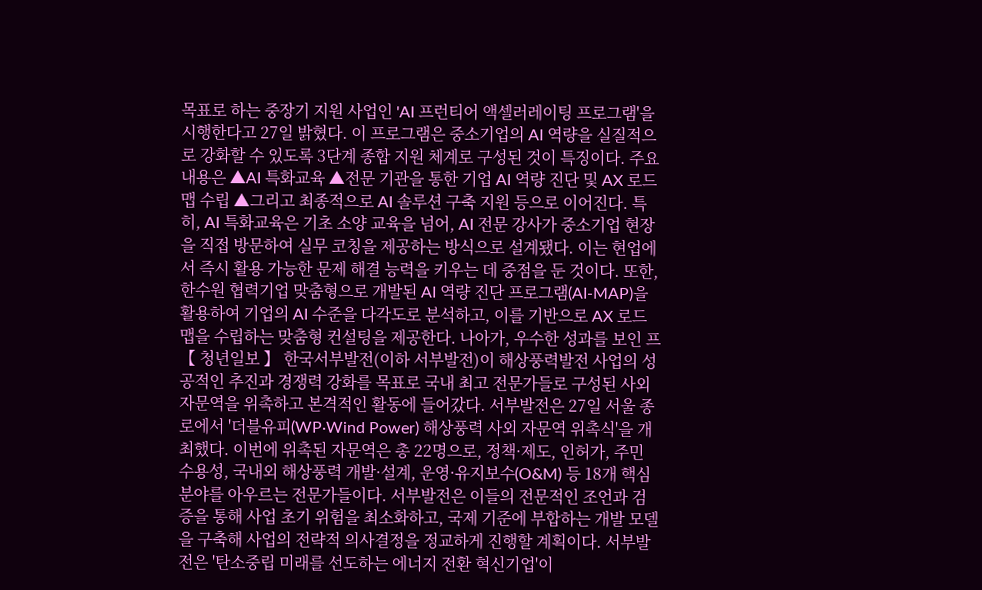목표로 하는 중장기 지원 사업인 'AI 프런티어 액셀러레이팅 프로그램'을 시행한다고 27일 밝혔다. 이 프로그램은 중소기업의 AI 역량을 실질적으로 강화할 수 있도록 3단계 종합 지원 체계로 구성된 것이 특징이다. 주요 내용은 ▲AI 특화교육 ▲전문 기관을 통한 기업 AI 역량 진단 및 AX 로드맵 수립 ▲그리고 최종적으로 AI 솔루션 구축 지원 등으로 이어진다. 특히, AI 특화교육은 기초 소양 교육을 넘어, AI 전문 강사가 중소기업 현장을 직접 방문하여 실무 코칭을 제공하는 방식으로 설계됐다. 이는 현업에서 즉시 활용 가능한 문제 해결 능력을 키우는 데 중점을 둔 것이다. 또한, 한수원 협력기업 맞춤형으로 개발된 AI 역량 진단 프로그램(AI-MAP)을 활용하여 기업의 AI 수준을 다각도로 분석하고, 이를 기반으로 AX 로드맵을 수립하는 맞춤형 컨설팅을 제공한다. 나아가, 우수한 성과를 보인 프
【 청년일보 】 한국서부발전(이하 서부발전)이 해상풍력발전 사업의 성공적인 추진과 경쟁력 강화를 목표로 국내 최고 전문가들로 구성된 사외 자문역을 위촉하고 본격적인 활동에 들어갔다. 서부발전은 27일 서울 종로에서 '더블유피(WP·Wind Power) 해상풍력 사외 자문역 위촉식'을 개최했다. 이번에 위촉된 자문역은 총 22명으로, 정책·제도, 인허가, 주민 수용성, 국내외 해상풍력 개발·설계, 운영·유지보수(O&M) 등 18개 핵심 분야를 아우르는 전문가들이다. 서부발전은 이들의 전문적인 조언과 검증을 통해 사업 초기 위험을 최소화하고, 국제 기준에 부합하는 개발 모델을 구축해 사업의 전략적 의사결정을 정교하게 진행할 계획이다. 서부발전은 '탄소중립 미래를 선도하는 에너지 전환 혁신기업'이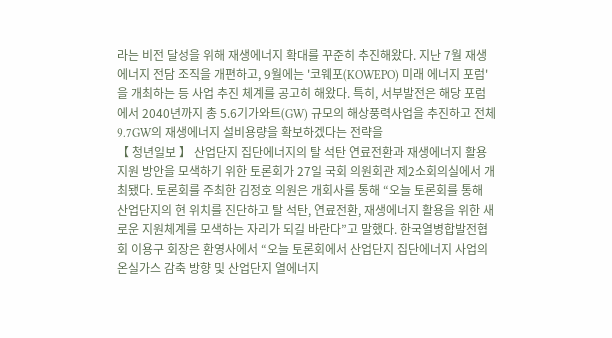라는 비전 달성을 위해 재생에너지 확대를 꾸준히 추진해왔다. 지난 7월 재생에너지 전담 조직을 개편하고, 9월에는 '코웨포(KOWEPO) 미래 에너지 포럼'을 개최하는 등 사업 추진 체계를 공고히 해왔다. 특히, 서부발전은 해당 포럼에서 2040년까지 총 5.6기가와트(GW) 규모의 해상풍력사업을 추진하고 전체 9.7GW의 재생에너지 설비용량을 확보하겠다는 전략을
【 청년일보 】 산업단지 집단에너지의 탈 석탄 연료전환과 재생에너지 활용 지원 방안을 모색하기 위한 토론회가 27일 국회 의원회관 제2소회의실에서 개최됐다. 토론회를 주최한 김정호 의원은 개회사를 통해 “오늘 토론회를 통해 산업단지의 현 위치를 진단하고 탈 석탄, 연료전환, 재생에너지 활용을 위한 새로운 지원체계를 모색하는 자리가 되길 바란다”고 말했다. 한국열병합발전협회 이용구 회장은 환영사에서 “오늘 토론회에서 산업단지 집단에너지 사업의 온실가스 감축 방향 및 산업단지 열에너지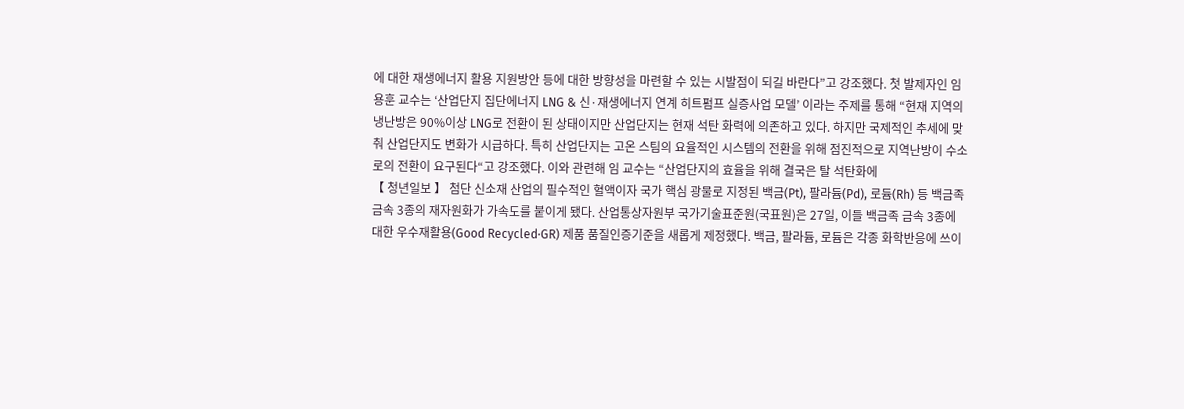에 대한 재생에너지 활용 지원방안 등에 대한 방향성을 마련할 수 있는 시발점이 되길 바란다”고 강조했다. 첫 발제자인 임용훈 교수는 ‘산업단지 집단에너지 LNG & 신·재생에너지 연계 히트펌프 실증사업 모델’ 이라는 주제를 통해 “현재 지역의 냉난방은 90%이상 LNG로 전환이 된 상태이지만 산업단지는 현재 석탄 화력에 의존하고 있다. 하지만 국제적인 추세에 맞춰 산업단지도 변화가 시급하다. 특히 산업단지는 고온 스팀의 요율적인 시스템의 전환을 위해 점진적으로 지역난방이 수소로의 전환이 요구된다“고 강조했다. 이와 관련해 임 교수는 “산업단지의 효율을 위해 결국은 탈 석탄화에
【 청년일보 】 첨단 신소재 산업의 필수적인 혈액이자 국가 핵심 광물로 지정된 백금(Pt), 팔라듐(Pd), 로듐(Rh) 등 백금족 금속 3종의 재자원화가 가속도를 붙이게 됐다. 산업통상자원부 국가기술표준원(국표원)은 27일, 이들 백금족 금속 3종에 대한 우수재활용(Good Recycled·GR) 제품 품질인증기준을 새롭게 제정했다. 백금, 팔라듐, 로듐은 각종 화학반응에 쓰이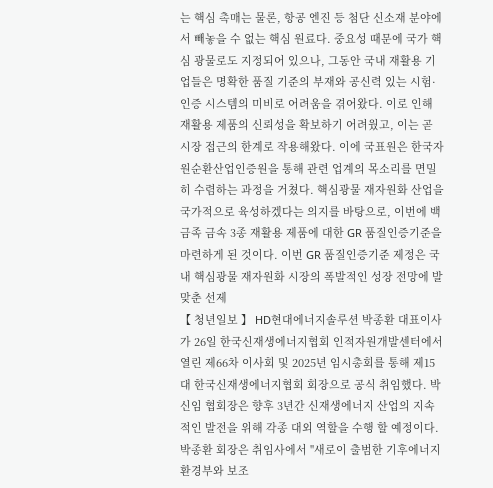는 핵심 촉매는 물론, 항공 엔진 등 첨단 신소재 분야에서 빼놓을 수 없는 핵심 원료다. 중요성 때문에 국가 핵심 광물로도 지정되어 있으나, 그동안 국내 재활용 기업들은 명확한 품질 기준의 부재와 공신력 있는 시험·인증 시스템의 미비로 어려움을 겪어왔다. 이로 인해 재활용 제품의 신뢰성을 확보하기 어려웠고, 이는 곧 시장 접근의 한계로 작용해왔다. 이에 국표원은 한국자원순환산업인증원을 통해 관련 업계의 목소리를 면밀히 수렴하는 과정을 거쳤다. 핵심광물 재자원화 산업을 국가적으로 육성하겠다는 의지를 바탕으로, 이번에 백금족 금속 3종 재활용 제품에 대한 GR 품질인증기준을 마련하게 된 것이다. 이번 GR 품질인증기준 제정은 국내 핵심광물 재자원화 시장의 폭발적인 성장 전망에 발맞춘 선제
【 청년일보 】 HD현대에너지솔루션 박종환 대표이사가 26일 한국신재생에너지협회 인적자원개발센터에서 열린 제66차 이사회 및 2025년 임시총회를 통해 제15대 한국신재생에너지협회 회장으로 공식 취임했다. 박 신임 협회장은 향후 3년간 신재생에너지 산업의 지속적인 발전을 위해 각종 대외 역할을 수행 할 예정이다. 박종환 회장은 취임사에서 "새로이 출범한 기후에너지환경부와 보조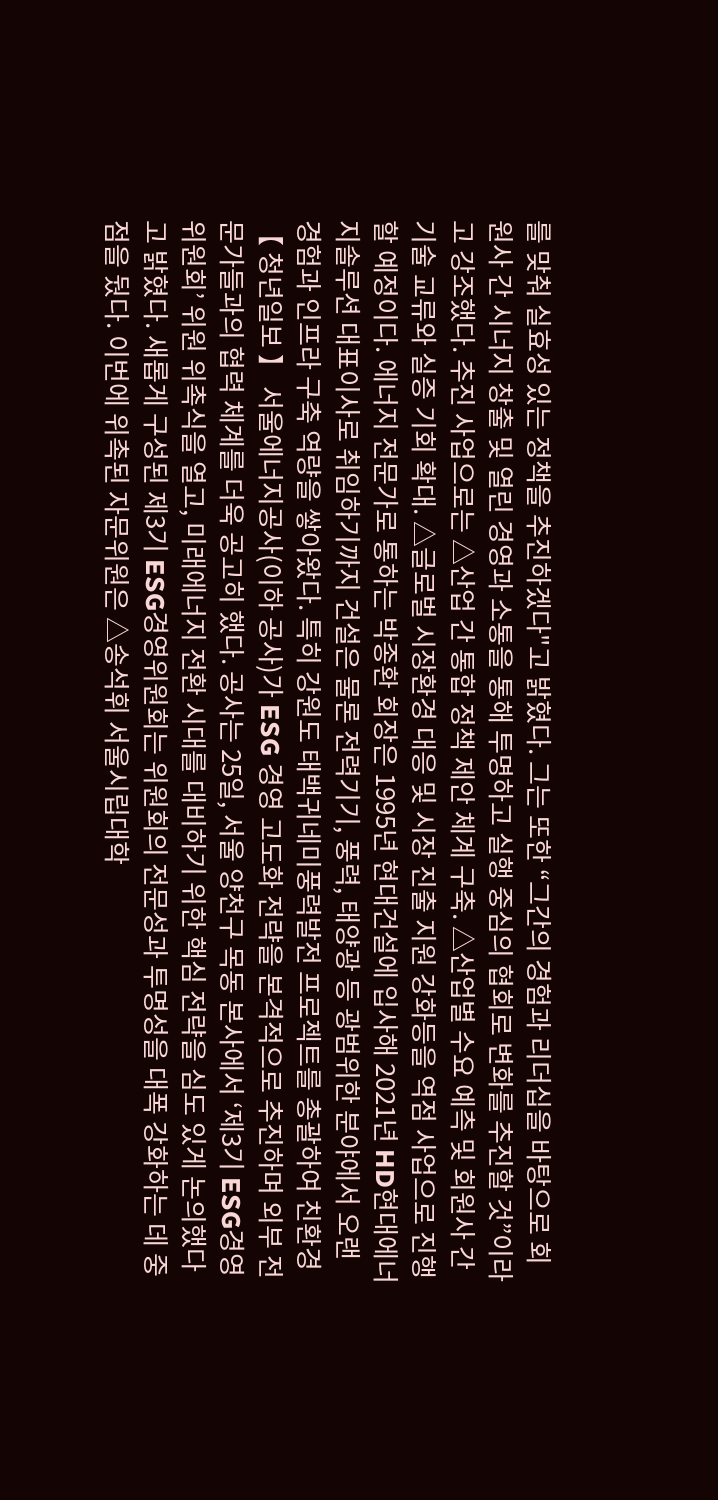를 맞춰 실효성 있는 정책을 추진하겠다"고 밝혔다. 그는 또한 “그간의 경험과 리더십을 바탕으로 회원사 간 시너지 창출 및 열린 경영과 소통을 통해 투명하고 실행 중심의 협회로 변화를 추진할 것”이라고 강조했다. 추진 사업으로는 △산업 간 통합 정책 제안 체계 구축. △산업별 수요 예측 및 회원사 간 기술 교류와 실증 기회 확대. △글로벌 시장환경 대응 및 시장 진출 지원 강화등을 역점 사업으로 진행할 예정이다. 에너지 전문가로 통하는 박종환 회장은 1995년 현대건설에 입사해 2021년 HD현대에너지솔루션 대표이사로 취임하기까지 건설은 물론 전력기기, 풍력, 태양광 등 광범위한 분야에서 오랜 경험과 인프라 구축 역량을 쌓아왔다. 특히 강원도 태백귀네미풍력발전 프로젝트를 총괄하여 친환경
【 청년일보 】 서울에너지공사(이하 공사)가 ESG 경영 고도화 전략을 본격적으로 추진하며 외부 전문가들과의 협력 체계를 더욱 공고히 했다. 공사는 25일, 서울 양천구 목동 본사에서 ‘제3기 ESG경영위원회’ 위원 위촉식을 열고, 미래에너지 전환 시대를 대비하기 위한 핵심 전략을 심도 있게 논의했다고 밝혔다. 새롭게 구성된 제3기 ESG경영위원회는 위원회의 전문성과 투명성을 대폭 강화하는 데 중점을 뒀다. 이번에 위촉된 자문위원은 △송석휘 서울시립대학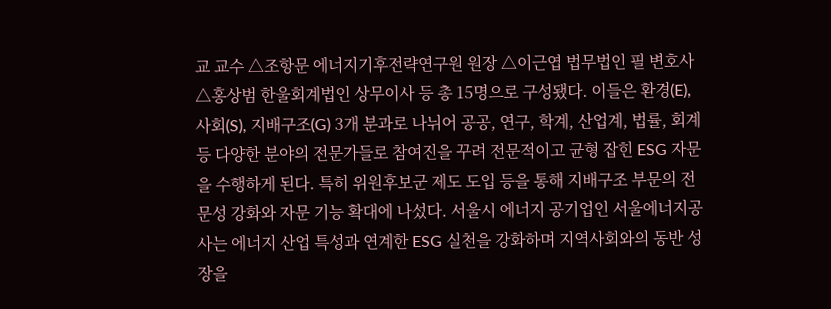교 교수 △조항문 에너지기후전략연구원 원장 △이근엽 법무법인 필 변호사 △홍상범 한울회계법인 상무이사 등 총 15명으로 구성됐다. 이들은 환경(E), 사회(S), 지배구조(G) 3개 분과로 나뉘어 공공, 연구, 학계, 산업계, 법률, 회계 등 다양한 분야의 전문가들로 참여진을 꾸려 전문적이고 균형 잡힌 ESG 자문을 수행하게 된다. 특히 위원후보군 제도 도입 등을 통해 지배구조 부문의 전문성 강화와 자문 기능 확대에 나섰다. 서울시 에너지 공기업인 서울에너지공사는 에너지 산업 특성과 연계한 ESG 실천을 강화하며 지역사회와의 동반 성장을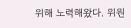위해 노력해왔다. 위원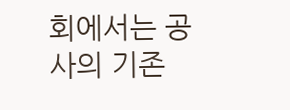회에서는 공사의 기존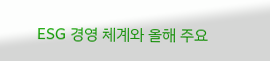ESG 경영 체계와 올해 주요